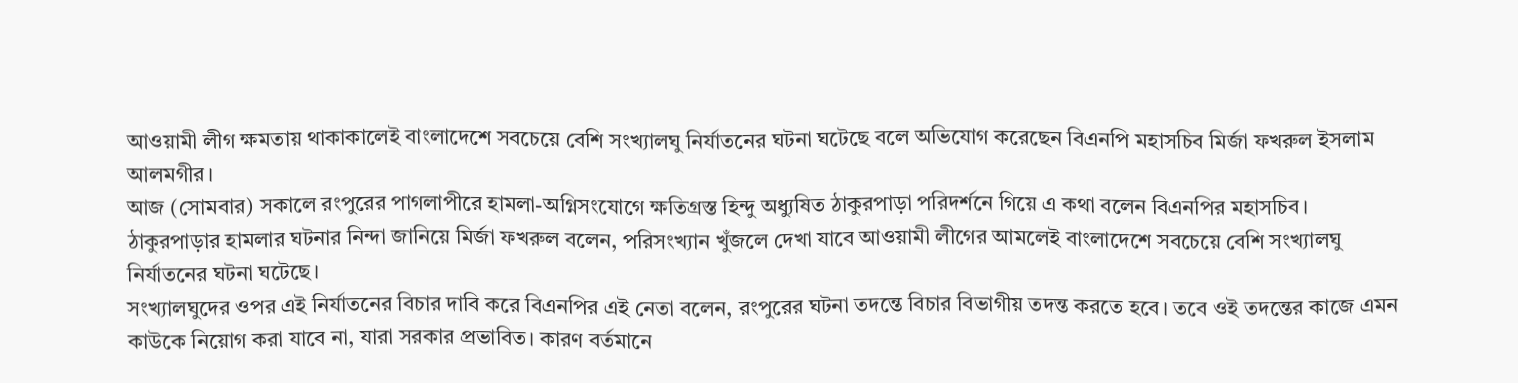আওয়ামী লীগ ক্ষমতায় থাকাকালেই বাংলাদেশে সবচেয়ে বেশি সংখ্যালঘু নির্যাতনের ঘটনা ঘটেছে বলে অভিযোগ করেছেন বিএনপি মহাসচিব মির্জা ফখরুল ইসলাম আলমগীর।
আজ (সোমবার) সকালে রংপুরের পাগলাপীরে হামলা-অগ্নিসংযোগে ক্ষতিগ্রস্ত হিন্দু অধ্যুষিত ঠাকুরপাড়া পরিদর্শনে গিয়ে এ কথা বলেন বিএনপির মহাসচিব।
ঠাকুরপাড়ার হামলার ঘটনার নিন্দা জানিয়ে মির্জা ফখরুল বলেন, পরিসংখ্যান খুঁজলে দেখা যাবে আওয়ামী লীগের আমলেই বাংলাদেশে সবচেয়ে বেশি সংখ্যালঘু নির্যাতনের ঘটনা ঘটেছে।
সংখ্যালঘুদের ওপর এই নির্যাতনের বিচার দাবি করে বিএনপির এই নেতা বলেন, রংপুরের ঘটনা তদন্তে বিচার বিভাগীয় তদন্ত করতে হবে। তবে ওই তদন্তের কাজে এমন কাউকে নিয়োগ করা যাবে না, যারা সরকার প্রভাবিত। কারণ বর্তমানে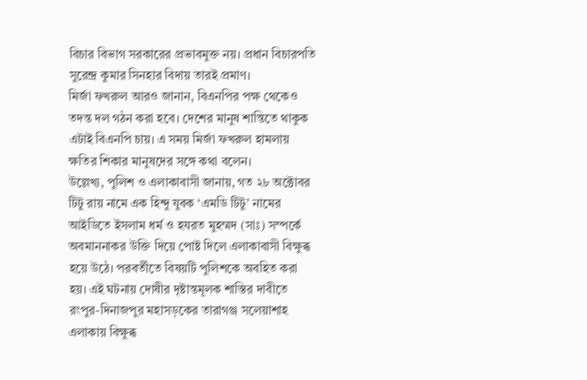বিচার বিভাগ সরকারের প্রভাবমুক্ত নয়। প্রধান বিচারপতি সুরেন্দ্র কুমার সিনহার বিদায় তারই প্রমাণ।
মির্জা ফখরুল আরও জানান, বিএনপির পক্ষ থেকেও তদন্ত দল গঠন করা হবে। দেশের মানুষ শান্তিতে থাকুক এটাই বিএনপি চায়। এ সময় মির্জা ফখরুল হামলায় ক্ষতির শিকার মানুষদের সঙ্গে কথা বলেন।
উল্লেখ্য, পুলিশ ও এলাকাবাসী জানায়, গত ২৮ অক্টোবর টিটু রায় নামে এক হিন্দু যুবক ‘এমডি টিটু’ নামের আইডিতে ইসলাম ধর্ম ও হযরত মুহম্মদ (সাঃ) সম্পর্কে অবমাননাকর উক্তি দিয়ে পোষ্ট দিলে এলাকাবাসী বিক্ষুব্ধ হয়ে উঠে। পরবর্তীতে বিষয়টি পুলিশকে অবহিত করা হয়। এই ঘটনায় দোষীর দৃষ্টান্তমূলক শাস্তির দাবীতে রংপুর-দিনাজপুর মহাসড়কের তারাগঞ্জ সলেয়াশাহ এলাকায় বিক্ষুব্ধ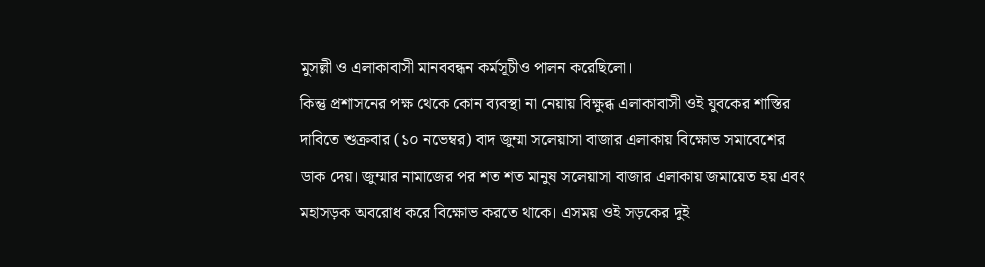মুসল্লী ও এলাকাবাসী মানববন্ধন কর্মসূচীও পালন করেছিলো।
কিন্তু প্রশাসনের পক্ষ থেকে কোন ব্যবস্থা না নেয়ায় বিক্ষুব্ধ এলাকাবাসী ওই যুবকের শাস্তির দাবিতে শুক্রবার (১০ নভেম্বর) বাদ জুম্মা সলেয়াসা বাজার এলাকায় বিক্ষোভ সমাবেশের ডাক দেয়। জুম্মার নামাজের পর শত শত মানুষ সলেয়াসা বাজার এলাকায় জমায়েত হয় এবং মহাসড়ক অবরোধ করে বিক্ষোভ করতে থাকে। এসময় ওই সড়কের দুই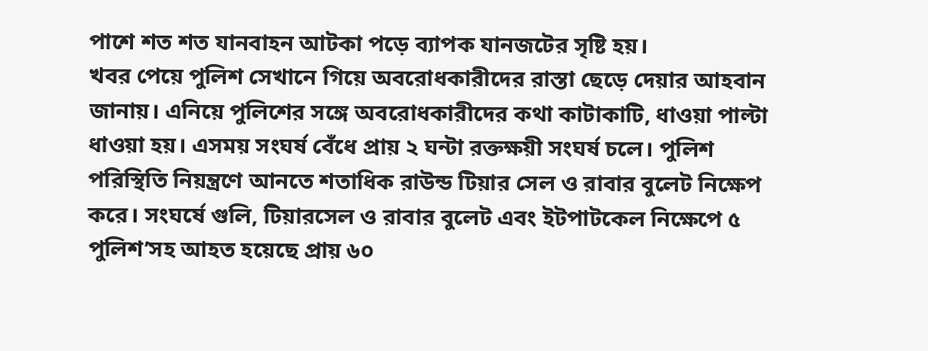পাশে শত শত যানবাহন আটকা পড়ে ব্যাপক যানজটের সৃষ্টি হয়।
খবর পেয়ে পুলিশ সেখানে গিয়ে অবরোধকারীদের রাস্তা ছেড়ে দেয়ার আহবান জানায়। এনিয়ে পুলিশের সঙ্গে অবরোধকারীদের কথা কাটাকাটি, ধাওয়া পাল্টা ধাওয়া হয়। এসময় সংঘর্ষ বেঁধে প্রায় ২ ঘন্টা রক্তক্ষয়ী সংঘর্ষ চলে। পুলিশ পরিস্থিতি নিয়ন্ত্রণে আনতে শতাধিক রাউন্ড টিয়ার সেল ও রাবার বুলেট নিক্ষেপ করে। সংঘর্ষে গুলি, টিয়ারসেল ও রাবার বুলেট এবং ইটপাটকেল নিক্ষেপে ৫ পুলিশ’সহ আহত হয়েছে প্রায় ৬০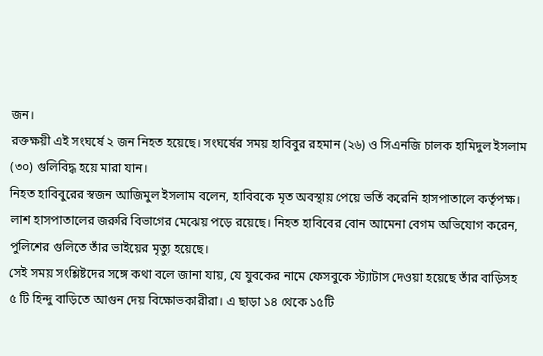জন।
রক্তক্ষয়ী এই সংঘর্ষে ২ জন নিহত হয়েছে। সংঘর্ষের সময় হাবিবুর রহমান (২৬) ও সিএনজি চালক হামিদুল ইসলাম (৩০) গুলিবিদ্ধ হয়ে মারা যান।
নিহত হাবিবুরের স্বজন আজিমুল ইসলাম বলেন, হাবিবকে মৃত অবস্থায় পেয়ে ভর্তি করেনি হাসপাতালে কর্তৃপক্ষ। লাশ হাসপাতালের জরুরি বিভাগের মেঝেয় পড়ে রয়েছে। নিহত হাবিবের বোন আমেনা বেগম অভিযোগ করেন, পুলিশের গুলিতে তাঁর ভাইয়ের মৃত্যু হয়েছে।
সেই সময় সংশ্লিষ্টদের সঙ্গে কথা বলে জানা যায়, যে যুবকের নামে ফেসবুকে স্ট্যাটাস দেওয়া হয়েছে তাঁর বাড়িসহ ৫ টি হিন্দু বাড়িতে আগুন দেয় বিক্ষোভকারীরা। এ ছাড়া ১৪ থেকে ১৫টি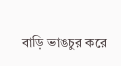বাড়ি ভাঙচুর করে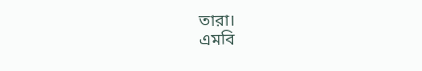তারা।
এমবি